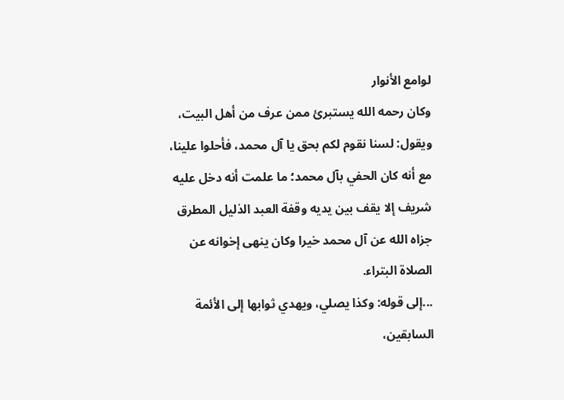لوامع الأنوار
وكان رحمه الله يستبرئ ممن عرف من أهل البيت، ويقول: لسنا نقوم لكم بحق يا آل محمد، فأحلوا علينا، مع أنه كان الحفي بآل محمد؛ ما علمت أنه دخل عليه شريف إلا يقف بين يديه وقفة العبد الذليل المطرق جزاه الله عن آل محمد خيرا وكان ينهى إخوانه عن الصلاة البتراء.
...إلى قوله: وكذا يصلي، ويهدي ثوابها إلى الأئمة السابقين،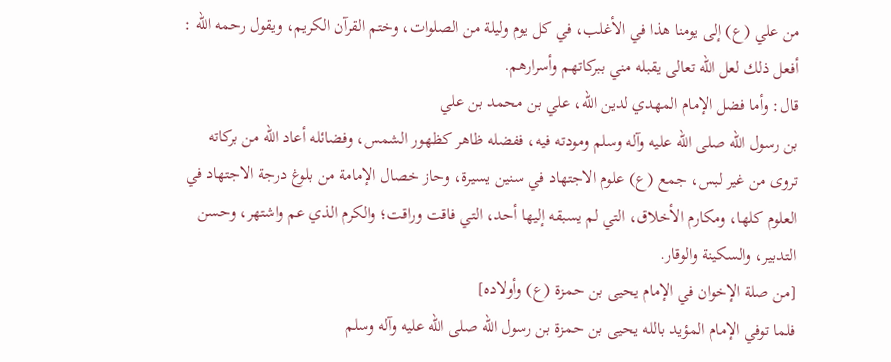من علي (ع) إلى يومنا هذا في الأغلب، في كل يوم وليلة من الصلوات، وختم القرآن الكريم، ويقول رحمه الله : أفعل ذلك لعل الله تعالى يقبله مني ببركاتهم وأسرارهم.
قال: وأما فضل الإمام المهدي لدين الله، علي بن محمد بن علي
بن رسول الله صلى الله عليه وآله وسلم ومودته فيه، ففضله ظاهر كظهور الشمس، وفضائله أعاد الله من بركاته تروى من غير لبس، جمع (ع) علوم الاجتهاد في سنين يسيرة، وحاز خصال الإمامة من بلوغ درجة الاجتهاد في العلوم كلها، ومكارم الأخلاق، التي لم يسبقه إليها أحد، التي فاقت وراقت؛ والكرم الذي عم واشتهر، وحسن التدبير، والسكينة والوقار.
[من صلة الإخوان في الإمام يحيى بن حمزة (ع) وأولاده]
فلما توفي الإمام المؤيد بالله يحيى بن حمزة بن رسول الله صلى الله عليه وآله وسلم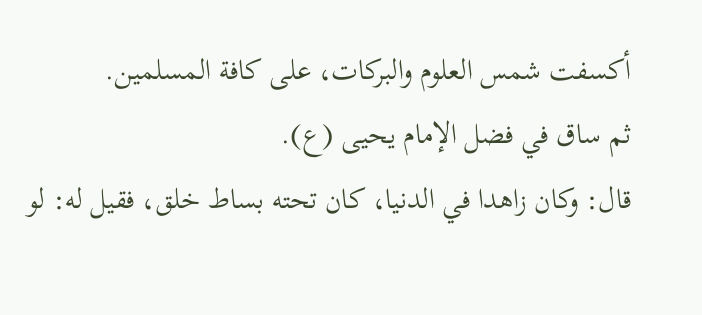أكسفت شمس العلوم والبركات، على كافة المسلمين.
ثم ساق في فضل الإمام يحيى (ع).
قال: وكان زاهدا في الدنيا، كان تحته بساط خلق، فقيل له: لو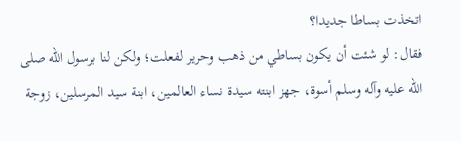اتخذت بساطا جديدا؟
فقال: لو شئت أن يكون بساطي من ذهب وحرير لفعلت؛ ولكن لنا برسول الله صلى الله عليه وآله وسلم أسوة، جهز ابنته سيدة نساء العالمين، ابنة سيد المرسلين، زوجة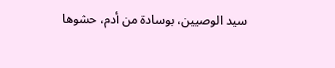سيد الوصيين، بوسادة من أدم، حشوها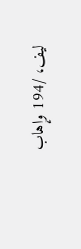ليف، /194 وإهاب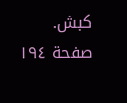كبش.
صفحة ١٩٤